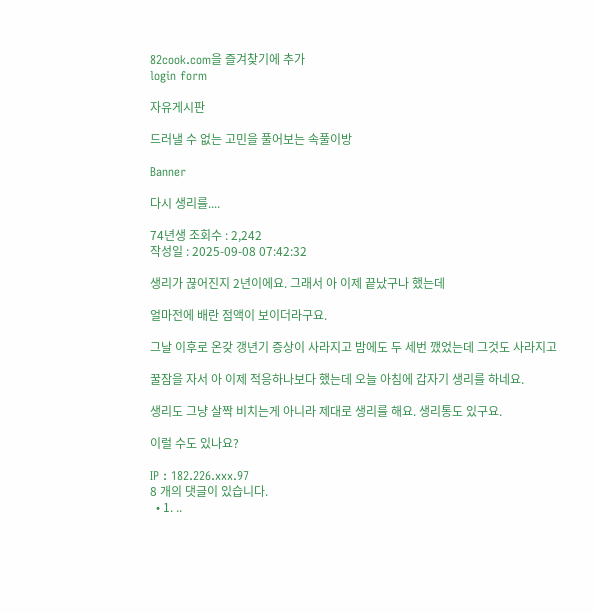82cook.com을 즐겨찾기에 추가
login form

자유게시판

드러낼 수 없는 고민을 풀어보는 속풀이방

Banner

다시 생리를....

74년생 조회수 : 2,242
작성일 : 2025-09-08 07:42:32

생리가 끊어진지 2년이에요. 그래서 아 이제 끝났구나 했는데

얼마전에 배란 점액이 보이더라구요.

그날 이후로 온갖 갱년기 증상이 사라지고 밤에도 두 세번 깼었는데 그것도 사라지고

꿀잠을 자서 아 이제 적응하나보다 했는데 오늘 아침에 갑자기 생리를 하네요.

생리도 그냥 살짝 비치는게 아니라 제대로 생리를 해요. 생리통도 있구요.

이럴 수도 있나요?

IP : 182.226.xxx.97
8 개의 댓글이 있습니다.
  • 1. ..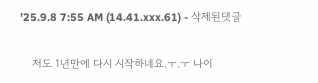'25.9.8 7:55 AM (14.41.xxx.61) - 삭제된댓글

    저도 1년만에 다시 시작하네요.ㅜ.ㅜ 나이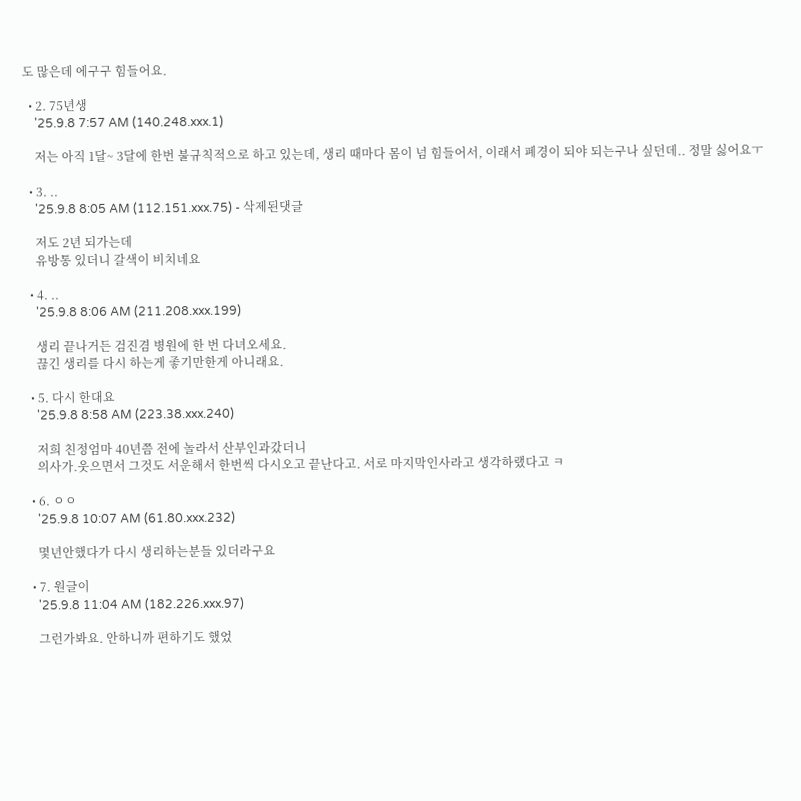도 많은데 에구구 힘들어요.

  • 2. 75년생
    '25.9.8 7:57 AM (140.248.xxx.1)

    저는 아직 1달~ 3달에 한번 불규칙적으로 하고 있는데, 생리 때마다 몸이 넘 힘들어서, 이래서 폐경이 되야 되는구나 싶던데.. 정말 싫어요ㅜ

  • 3. ..
    '25.9.8 8:05 AM (112.151.xxx.75) - 삭제된댓글

    저도 2년 되가는데
    유방통 있더니 갈색이 비치네요

  • 4. ..
    '25.9.8 8:06 AM (211.208.xxx.199)

    생리 끝나거든 검진겸 병원에 한 번 다녀오세요.
    끊긴 생리를 다시 하는게 좋기만한게 아니래요.

  • 5. 다시 한대요
    '25.9.8 8:58 AM (223.38.xxx.240)

    저희 친정엄마 40년쯤 전에 놀라서 산부인과갔더니
    의사가.웃으면서 그것도 서운해서 한번씩 다시오고 끝난다고. 서로 마지막인사라고 생각하랬다고 ㅋ

  • 6. ㅇㅇ
    '25.9.8 10:07 AM (61.80.xxx.232)

    몇년안했다가 다시 생리하는분들 있더라구요

  • 7. 원글이
    '25.9.8 11:04 AM (182.226.xxx.97)

    그런가봐요. 안하니까 편하기도 했었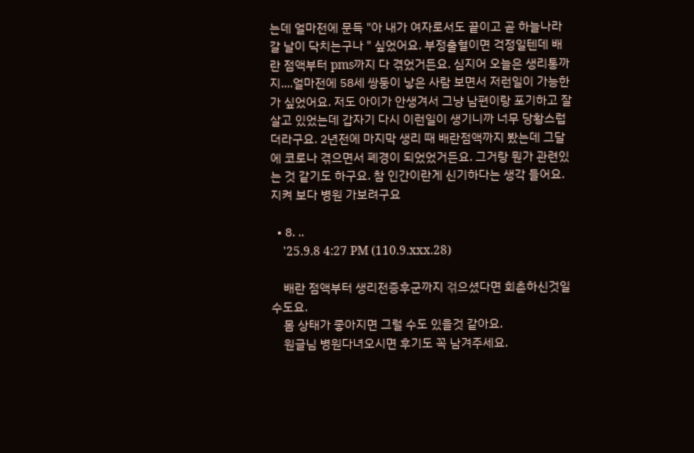는데 얼마전에 문득 "아 내가 여자로서도 끝이고 곧 하늘나라 갈 날이 닥치는구나 " 싶었어요. 부정출혈이면 걱정일텐데 배란 점액부터 pms까지 다 겪었거든요. 심지어 오늘은 생리통까지....얼마전에 58세 쌍둥이 낳은 사람 보면서 저런일이 가능한가 싶었어요. 저도 아이가 안생겨서 그냥 남편이랑 포기하고 잘 살고 있었는데 갑자기 다시 이런일이 생기니까 너무 당황스럽더라구요. 2년전에 마지막 생리 때 배란점액까지 봤는데 그달에 코로나 겪으면서 폐경이 되었었거든요. 그거랑 뭔가 관련있는 것 같기도 하구요. 참 인간이란게 신기하다는 생각 들어요. 지켜 보다 병원 가보려구요

  • 8. ..
    '25.9.8 4:27 PM (110.9.xxx.28)

    배란 점액부터 생리전증후군까지 걲으셨다면 회춘하신것일수도요.
    몸 상태가 좋아지면 그럴 수도 있을것 같아요.
    원글님 병원다녀오시면 후기도 꼭 남겨주세요.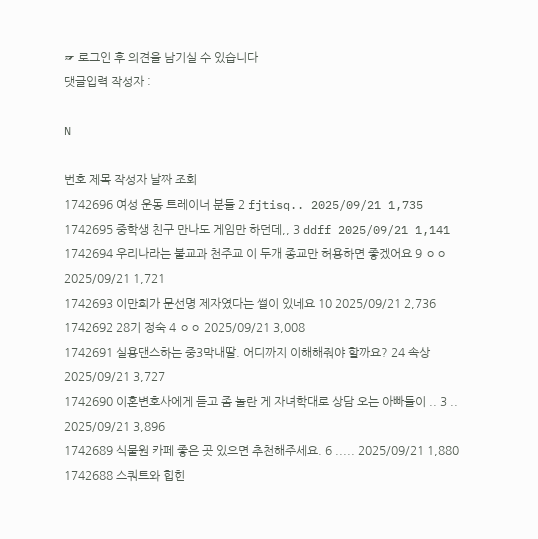☞ 로그인 후 의견을 남기실 수 있습니다
댓글입력 작성자 :

N

번호 제목 작성자 날짜 조회
1742696 여성 운동 트레이너 분들 2 fjtisq.. 2025/09/21 1,735
1742695 중학생 친구 만나도 게임만 하던데,, 3 ddff 2025/09/21 1,141
1742694 우리나라는 불교과 천주교 이 두개 종교만 허용하면 좋겠어요 9 ㅇㅇ 2025/09/21 1,721
1742693 이만희가 문선명 제자였다는 썰이 있네요 10 2025/09/21 2,736
1742692 28기 정숙 4 ㅇㅇ 2025/09/21 3,008
1742691 실용댄스하는 중3막내딸. 어디까지 이해해줘야 할까요? 24 속상 2025/09/21 3,727
1742690 이혼변호사에게 듣고 좀 놀란 게 자녀학대로 상담 오는 아빠들이 .. 3 .. 2025/09/21 3,896
1742689 식물원 카페 좋은 곳 있으면 추천해주세요. 6 ..... 2025/09/21 1,880
1742688 스쿼트와 힙힌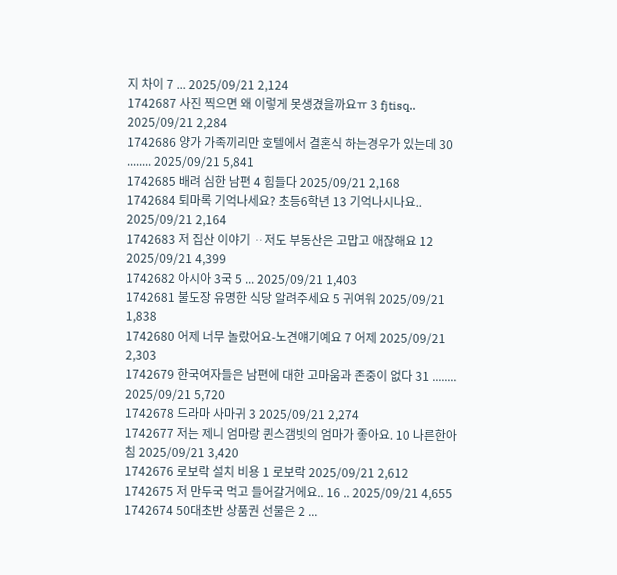지 차이 7 ... 2025/09/21 2,124
1742687 사진 찍으면 왜 이렇게 못생겼을까요ㅠ 3 fjtisq.. 2025/09/21 2,284
1742686 양가 가족끼리만 호텔에서 결혼식 하는경우가 있는데 30 ........ 2025/09/21 5,841
1742685 배려 심한 남편 4 힘들다 2025/09/21 2,168
1742684 퇴마록 기억나세요? 초등6학년 13 기억나시나요.. 2025/09/21 2,164
1742683 저 집산 이야기 ᆢ저도 부동산은 고맙고 애잖해요 12 2025/09/21 4,399
1742682 아시아 3국 5 ... 2025/09/21 1,403
1742681 불도장 유명한 식당 알려주세요 5 귀여워 2025/09/21 1,838
1742680 어제 너무 놀랐어요-노견얘기예요 7 어제 2025/09/21 2,303
1742679 한국여자들은 남편에 대한 고마움과 존중이 없다 31 ........ 2025/09/21 5,720
1742678 드라마 사마귀 3 2025/09/21 2,274
1742677 저는 제니 엄마랑 퀸스갬빗의 엄마가 좋아요. 10 나른한아침 2025/09/21 3,420
1742676 로보락 설치 비용 1 로보락 2025/09/21 2,612
1742675 저 만두국 먹고 들어갈거에요.. 16 .. 2025/09/21 4,655
1742674 50대초반 상품권 선물은 2 ...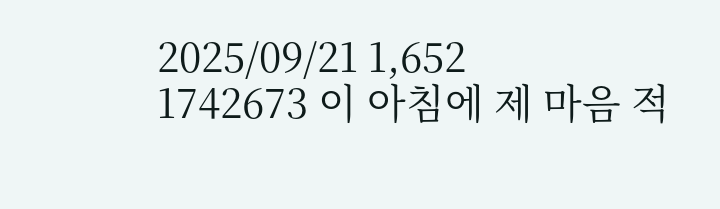2025/09/21 1,652
1742673 이 아침에 제 마음 적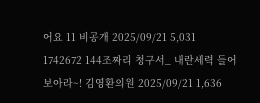어요 11 비공개 2025/09/21 5,031
1742672 144조짜리 청구서_ 내란세력 들어보아라~! 김영환의원 2025/09/21 1,636